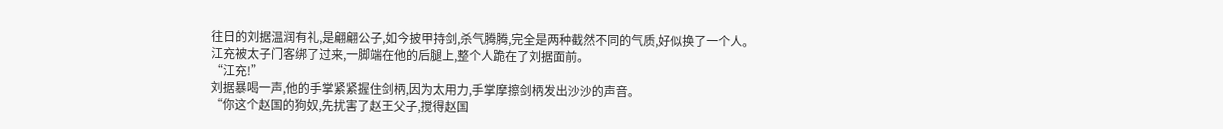往日的刘据温润有礼,是翩翩公子,如今披甲持剑,杀气腾腾,完全是两种截然不同的气质,好似换了一个人。
江充被太子门客绑了过来,一脚端在他的后腿上,整个人跪在了刘据面前。
“江充!”
刘据暴喝一声,他的手掌紧紧握住剑柄,因为太用力,手掌摩擦剑柄发出沙沙的声音。
“你这个赵国的狗奴,先扰害了赵王父子,搅得赵国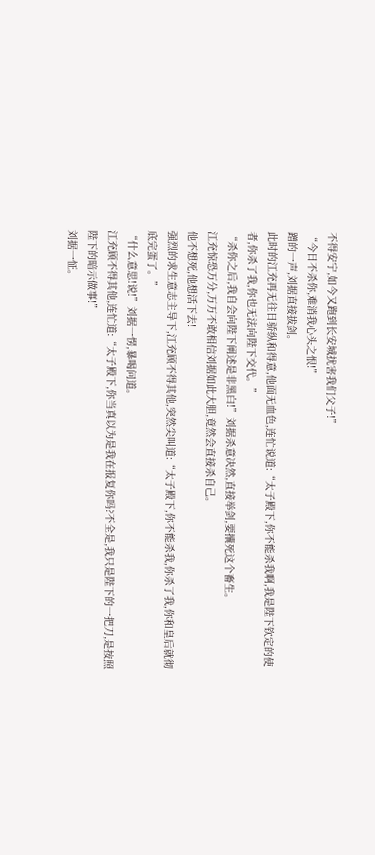不得安宁,如今又跑到长安城扰害我们父子!”
“今日不杀你,难消我心头之恨!”
蹭的一声,刘据直接拔剑。
此时的江充再无往日骄纵和得意,他面无血色,连忙说道:“太子殿下,你不能杀我啊,我是陛下钦定的使者,你杀了我,你也无法向陛下交代。”
“杀你之后,我自会向陛下阐述是非黑白!”刘据杀意决然,直接举剑,要攮死这个畜生。
江充惊恐万分,万万不敢相信刘据如此大胆,竟然会直接杀自己。
他不想死,他想活下去!
强烈的求生意志主导下,江充顾不得其他,突然尖叫道:“太子殿下,你不能杀我,你杀了我,你和皇后就彻底完蛋了。”
“什么意思!说!”刘据一愣,暴喝问道。
江充顾不得其他,连忙道:“太子殿下,你当真以为是我在报复你吗?不全是,我只是陛下的一把刀,是按照陛下的暗示做事!”
刘据一怔。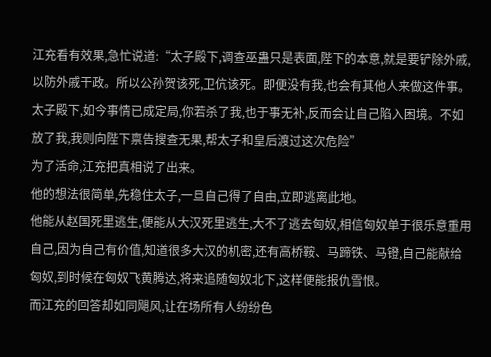江充看有效果,急忙说道:“太子殿下,调查巫蛊只是表面,陛下的本意,就是要铲除外戚,以防外戚干政。所以公孙贺该死,卫伉该死。即便没有我,也会有其他人来做这件事。太子殿下,如今事情已成定局,你若杀了我,也于事无补,反而会让自己陷入困境。不如放了我,我则向陛下禀告搜查无果,帮太子和皇后渡过这次危险”
为了活命,江充把真相说了出来。
他的想法很简单,先稳住太子,一旦自己得了自由,立即逃离此地。
他能从赵国死里逃生,便能从大汉死里逃生,大不了逃去匈奴,相信匈奴单于很乐意重用自己,因为自己有价值,知道很多大汉的机密,还有高桥鞍、马蹄铁、马镫,自己能献给匈奴,到时候在匈奴飞黄腾达,将来追随匈奴北下,这样便能报仇雪恨。
而江充的回答却如同飓风,让在场所有人纷纷色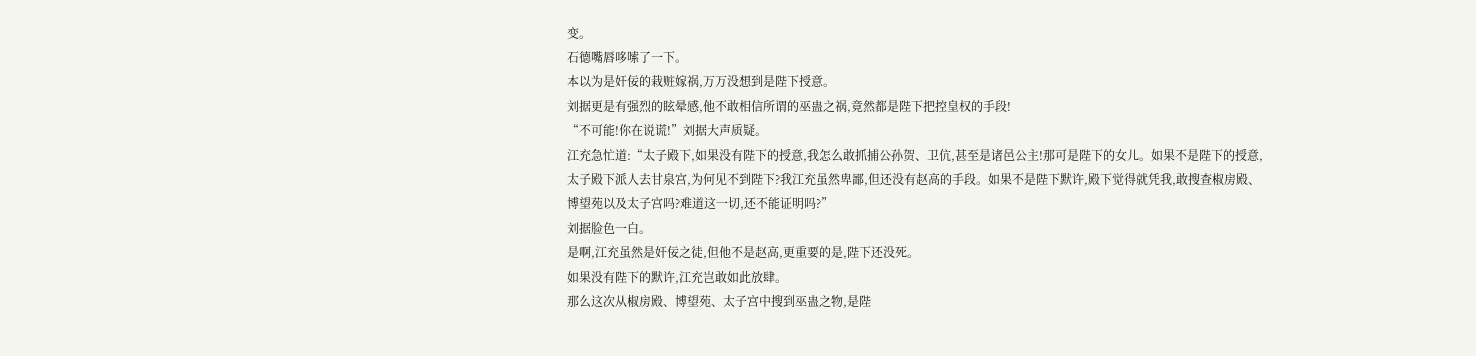变。
石德嘴唇哆嗦了一下。
本以为是奸佞的栽赃嫁祸,万万没想到是陛下授意。
刘据更是有强烈的眩晕感,他不敢相信所谓的巫蛊之祸,竟然都是陛下把控皇权的手段!
“不可能!你在说谎!”刘据大声质疑。
江充急忙道:“太子殿下,如果没有陛下的授意,我怎么敢抓捕公孙贺、卫伉,甚至是诸邑公主!那可是陛下的女儿。如果不是陛下的授意,太子殿下派人去甘泉宫,为何见不到陛下?我江充虽然卑鄙,但还没有赵高的手段。如果不是陛下默许,殿下觉得就凭我,敢搜查椒房殿、博望苑以及太子宫吗?难道这一切,还不能证明吗?”
刘据脸色一白。
是啊,江充虽然是奸佞之徒,但他不是赵高,更重要的是,陛下还没死。
如果没有陛下的默许,江充岂敢如此放肆。
那么这次从椒房殿、博望苑、太子宫中搜到巫蛊之物,是陛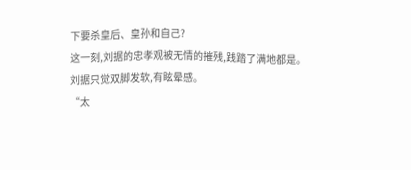下要杀皇后、皇孙和自己?
这一刻,刘据的忠孝观被无情的摧残,践踏了满地都是。
刘据只觉双脚发软,有眩晕感。
“太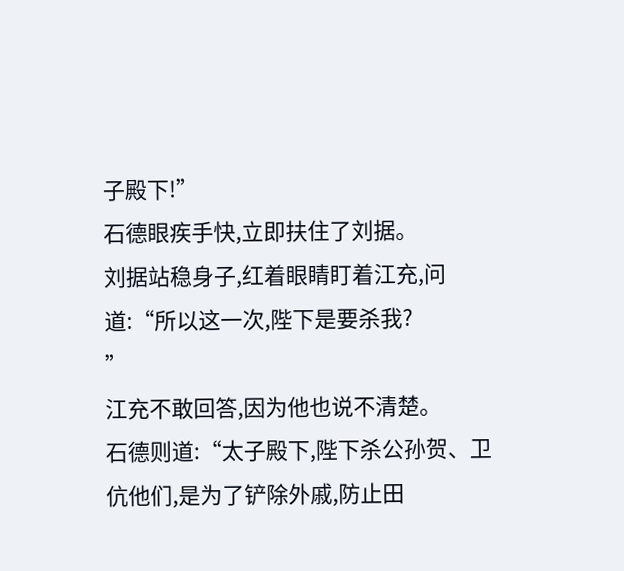子殿下!”
石德眼疾手快,立即扶住了刘据。
刘据站稳身子,红着眼睛盯着江充,问道:“所以这一次,陛下是要杀我?
”
江充不敢回答,因为他也说不清楚。
石德则道:“太子殿下,陛下杀公孙贺、卫伉他们,是为了铲除外戚,防止田